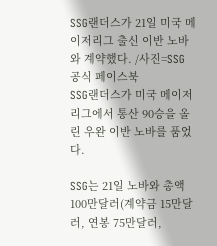SSG랜더스가 21일 미국 메이저리그 출신 이반 노바와 계약했다. /사진=SSG 공식 페이스북
SSG랜더스가 미국 메이저리그에서 통산 90승을 올린 우완 이반 노바를 품었다.

SSG는 21일 노바와 총액 100만달러(계약금 15만달러, 연봉 75만달러,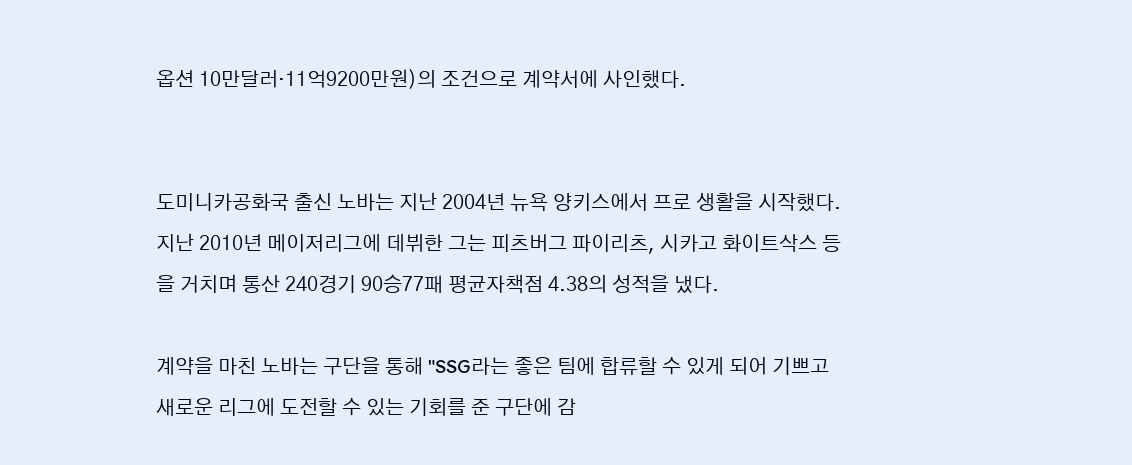옵션 10만달러·11억9200만원)의 조건으로 계약서에 사인했다.


도미니카공화국 출신 노바는 지난 2004년 뉴욕 양키스에서 프로 생활을 시작했다. 지난 2010년 메이저리그에 데뷔한 그는 피츠버그 파이리츠, 시카고 화이트삭스 등을 거치며 통산 240경기 90승77패 평균자책점 4.38의 성적을 냈다.

계약을 마친 노바는 구단을 통해 "SSG라는 좋은 팀에 합류할 수 있게 되어 기쁘고 새로운 리그에 도전할 수 있는 기회를 준 구단에 감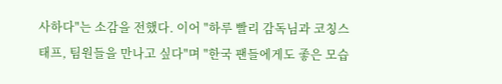사하다"는 소감을 전했다. 이어 "하루 빨리 감독님과 코칭스태프, 팀원들을 만나고 싶다"며 "한국 팬들에게도 좋은 모습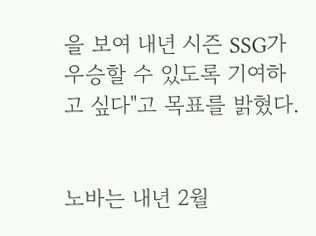을 보여 내년 시즌 SSG가 우승할 수 있도록 기여하고 싶다"고 목표를 밝혔다.


노바는 내년 2월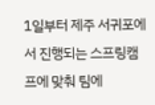1일부터 제주 서귀포에서 진행되는 스프링캠프에 맞춰 팀에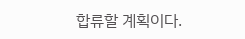합류할 계획이다.